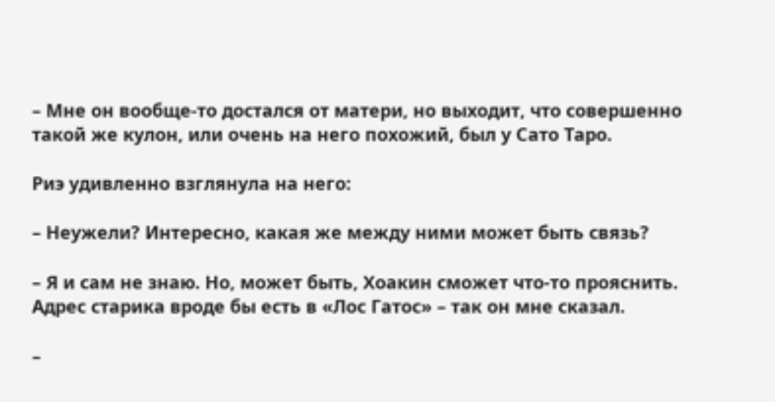– Мне он вообще-то достался от матери, но выходит, что совершенно такой же кулон, или очень на него похожий, был у Сато Таро.

Риэ удивленно взглянула на него:

– Неужели? Интересно, какая же между ними может быть связь?

– Я и сам не знаю. Но, может быть, Хоакин сможет что-то прояснить. Адрес старика вроде бы есть в «Лос Гатос» – так он мне сказал.

–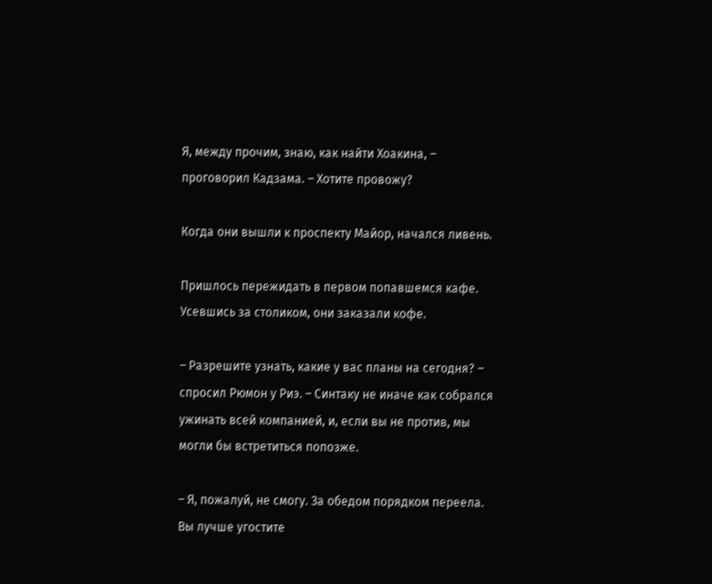Я, между прочим, знаю, как найти Хоакина, – проговорил Кадзама. – Хотите провожу?

Когда они вышли к проспекту Майор, начался ливень.

Пришлось пережидать в первом попавшемся кафе. Усевшись за столиком, они заказали кофе.

– Разрешите узнать, какие у вас планы на сегодня? – спросил Рюмон у Риэ. – Синтаку не иначе как собрался ужинать всей компанией, и, если вы не против, мы могли бы встретиться попозже.

– Я, пожалуй, не смогу. За обедом порядком переела. Вы лучше угостите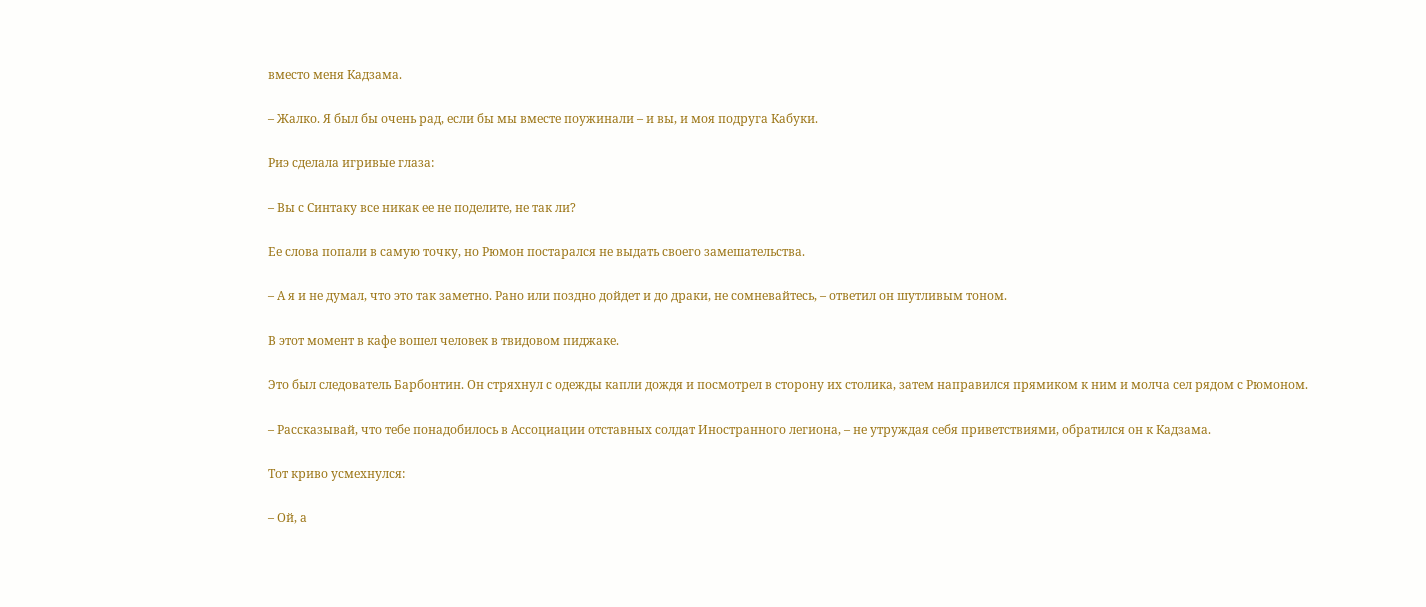вместо меня Кадзама.

– Жалко. Я был бы очень рад, если бы мы вместе поужинали – и вы, и моя подруга Кабуки.

Риэ сделала игривые глаза:

– Вы с Синтаку все никак ее не поделите, не так ли?

Ее слова попали в самую точку, но Рюмон постарался не выдать своего замешательства.

– А я и не думал, что это так заметно. Рано или поздно дойдет и до драки, не сомневайтесь, – ответил он шутливым тоном.

В этот момент в кафе вошел человек в твидовом пиджаке.

Это был следователь Барбонтин. Он стряхнул с одежды капли дождя и посмотрел в сторону их столика, затем направился прямиком к ним и молча сел рядом с Рюмоном.

– Рассказывай, что тебе понадобилось в Ассоциации отставных солдат Иностранного легиона, – не утруждая себя приветствиями, обратился он к Кадзама.

Тот криво усмехнулся:

– Ой, а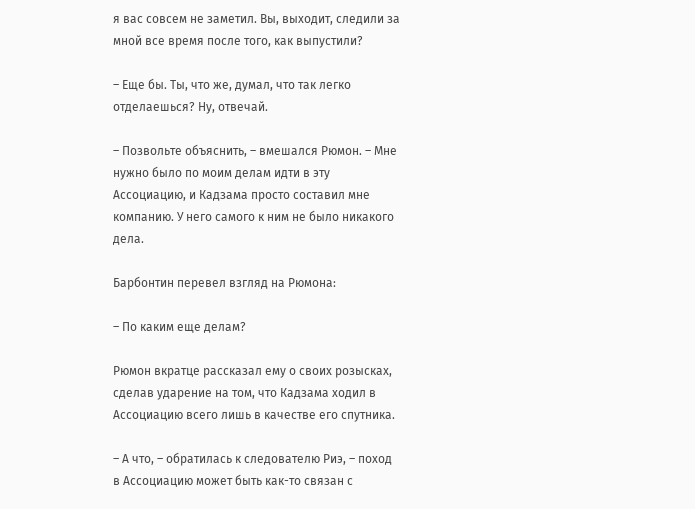я вас совсем не заметил. Вы, выходит, следили за мной все время после того, как выпустили?

– Еще бы. Ты, что же, думал, что так легко отделаешься? Ну, отвечай.

– Позвольте объяснить, – вмешался Рюмон. – Мне нужно было по моим делам идти в эту Ассоциацию, и Кадзама просто составил мне компанию. У него самого к ним не было никакого дела.

Барбонтин перевел взгляд на Рюмона:

– По каким еще делам?

Рюмон вкратце рассказал ему о своих розысках, сделав ударение на том, что Кадзама ходил в Ассоциацию всего лишь в качестве его спутника.

– А что, – обратилась к следователю Риэ, – поход в Ассоциацию может быть как-то связан с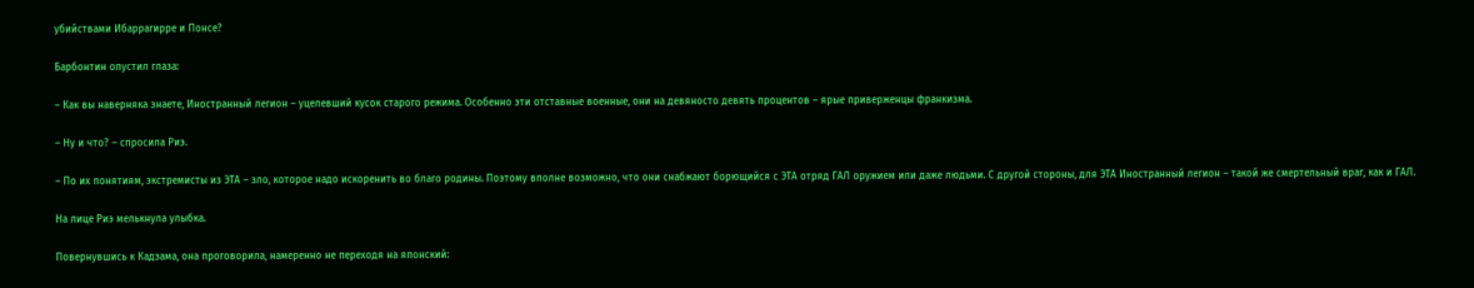убийствами Ибаррагирре и Понсе?

Барбонтин опустил глаза:

– Как вы наверняка знаете, Иностранный легион – уцелевший кусок старого режима. Особенно эти отставные военные, они на девяносто девять процентов – ярые приверженцы франкизма.

– Ну и что? – спросила Риэ.

– По их понятиям, экстремисты из ЭТА – зло, которое надо искоренить во благо родины. Поэтому вполне возможно, что они снабжают борющийся с ЭТА отряд ГАЛ оружием или даже людьми. С другой стороны, для ЭТА Иностранный легион – такой же смертельный враг, как и ГАЛ.

На лице Риэ мелькнула улыбка.

Повернувшись к Кадзама, она проговорила, намеренно не переходя на японский: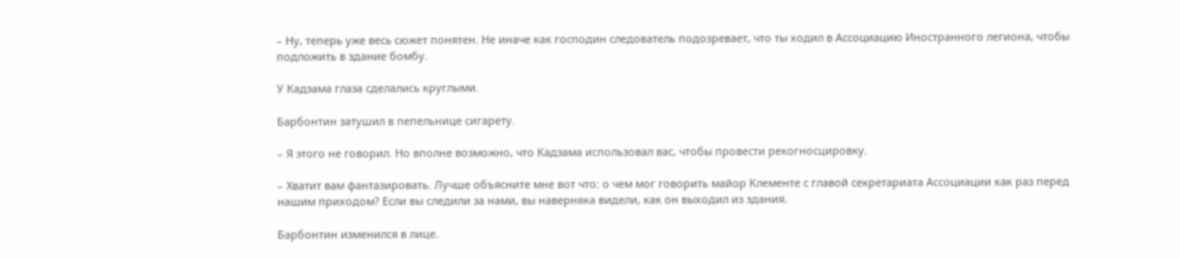– Ну, теперь уже весь сюжет понятен. Не иначе как господин следователь подозревает, что ты ходил в Ассоциацию Иностранного легиона, чтобы подложить в здание бомбу.

У Кадзама глаза сделались круглыми.

Барбонтин затушил в пепельнице сигарету.

– Я этого не говорил. Но вполне возможно, что Кадзама использовал вас, чтобы провести рекогносцировку.

– Хватит вам фантазировать. Лучше объясните мне вот что: о чем мог говорить майор Клементе с главой секретариата Ассоциации как раз перед нашим приходом? Если вы следили за нами, вы наверняка видели, как он выходил из здания.

Барбонтин изменился в лице.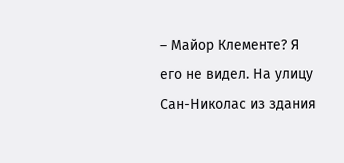– Майор Клементе? Я его не видел. На улицу Сан-Николас из здания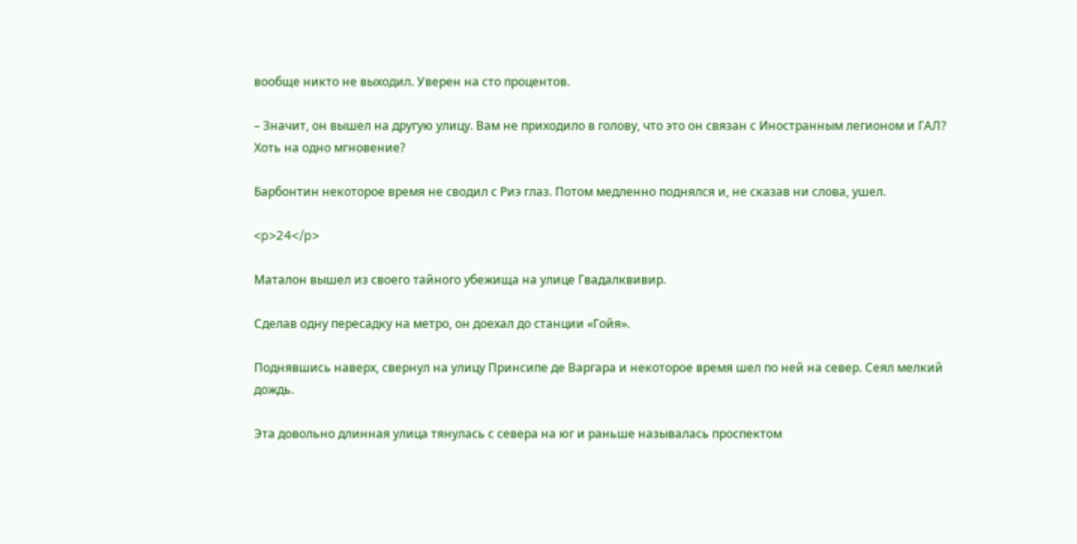вообще никто не выходил. Уверен на сто процентов.

– Значит, он вышел на другую улицу. Вам не приходило в голову, что это он связан с Иностранным легионом и ГАЛ? Хоть на одно мгновение?

Барбонтин некоторое время не сводил с Риэ глаз. Потом медленно поднялся и, не сказав ни слова, ушел.

<p>24</p>

Маталон вышел из своего тайного убежища на улице Гвадалквивир.

Сделав одну пересадку на метро, он доехал до станции «Гойя».

Поднявшись наверх, свернул на улицу Принсипе де Варгара и некоторое время шел по ней на север. Сеял мелкий дождь.

Эта довольно длинная улица тянулась с севера на юг и раньше называлась проспектом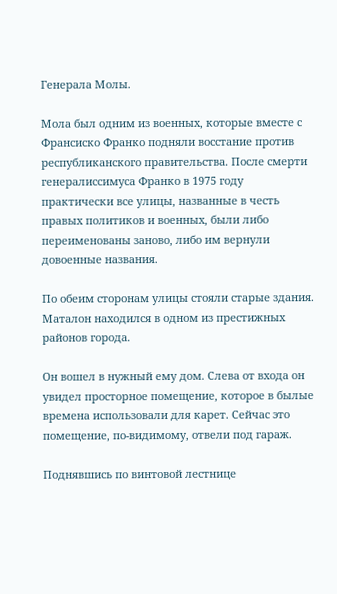Генерала Молы.

Мола был одним из военных, которые вместе с Франсиско Франко подняли восстание против республиканского правительства. После смерти генералиссимуса Франко в 1975 году практически все улицы, названные в честь правых политиков и военных, были либо переименованы заново, либо им вернули довоенные названия.

По обеим сторонам улицы стояли старые здания. Маталон находился в одном из престижных районов города.

Он вошел в нужный ему дом. Слева от входа он увидел просторное помещение, которое в былые времена использовали для карет. Сейчас это помещение, по-видимому, отвели под гараж.

Поднявшись по винтовой лестнице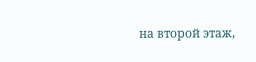на второй этаж,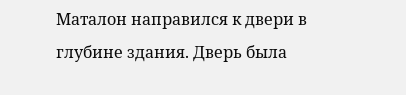Маталон направился к двери в глубине здания. Дверь была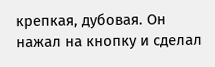крепкая, дубовая. Он нажал на кнопку и сделал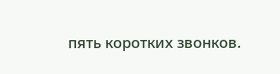пять коротких звонков.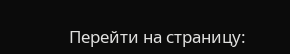Перейти на страницу: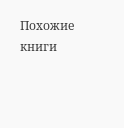Похожие книги